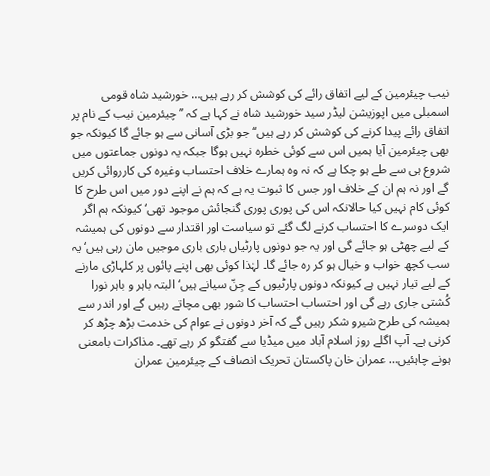نیب چیئرمین کے لیے اتفاق رائے کی کوشش کر رہے ہیں… خورشید شاہ قومی اسمبلی میں اپوزیشن لیڈر سید خورشید شاہ نے کہا ہے کہ ’’چیئرمین نیب کے نام پر اتفاق رائے پیدا کرنے کی کوشش کر رہے ہیں‘‘ جو بڑی آسانی سے ہو جائے گا کیونکہ جو بھی چیئرمین آیا ہمیں اس سے کوئی خطرہ نہیں ہوگا جبکہ یہ دونوں جماعتوں میں شروع ہی سے طے ہو چکا ہے کہ نہ وہ ہمارے خلاف احتساب وغیرہ کی کارروائی کریں گے اور نہ ہم ان کے خلاف اور جس کا ثبوت یہ ہے کہ ہم نے اپنے دور میں اس طرح کا کوئی کام نہیں کیا حالانکہ اس کی پوری پوری گنجائش موجود تھی‘ کیونکہ ہم اگر ایک دوسرے کا احتساب کرنے لگ گئے تو سیاست اور اقتدار سے دونوں کی ہمیشہ کے لیے چھٹی ہو جائے گی اور یہ جو دونوں پارٹیاں باری باری موجیں مان رہی ہیں‘ یہ سب کچھ خواب و خیال ہو کر رہ جائے گا۔ لہٰذا کوئی بھی اپنے پائوں پر کلہاڑی مارنے کے لیے تیار نہیں ہے کیونکہ دونوں پارٹیوں کے جِنّ سیانے ہیں‘ البتہ باہر و باہر نورا کُشتی جاری رہے گی اور احتساب احتساب کا شور بھی مچاتے رہیں گے اور اندر سے ہمیشہ کی طرح شیرو شکر رہیں گے کہ آخر دونوں نے عوام کی خدمت بڑھ چڑھ کر کرنی ہے۔ آپ اگلے روز اسلام آباد میں میڈیا سے گفتگو کر رہے تھے۔ مذاکرات بامعنی ہونے چاہئیں… عمران خان پاکستان تحریک انصاف کے چیئرمین عمران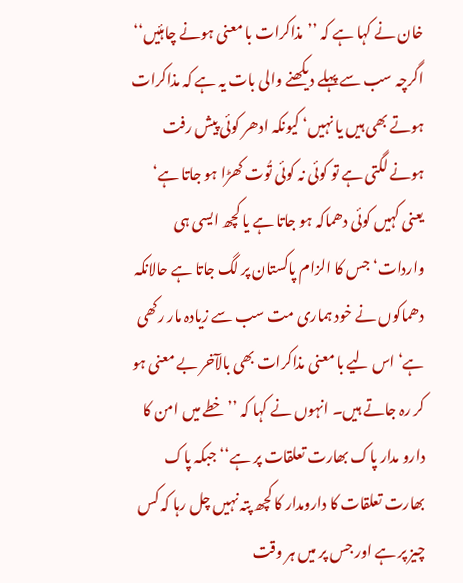خان نے کہا ہے کہ ’’مذاکرات با معنی ہونے چاہئیں‘‘ اگرچہ سب سے پہلے دیکھنے والی بات یہ ہے کہ مذاکرات ہوتے بھی ہیں یا نہیں‘ کیونکہ ادھر کوئی پیش رفت ہونے لگتی ہے تو کوئی نہ کوئی تُوت کھڑا ہو جاتا ہے‘ یعنی کہیں کوئی دھماکہ ہو جاتا ہے یا کچھ ایسی ہی واردات‘ جس کا الزام پاکستان پر لگ جاتا ہے حالانکہ دھماکوں نے خود ہماری مت سب سے زیادہ مار رکھی ہے‘ اس لیے با معنی مذاکرات بھی بالآخر بے معنی ہو کر رہ جاتے ہیں۔ انہوں نے کہا کہ ’’خطے میں امن کا دارو مدار پاک بھارت تعلقات پر ہے‘‘ جبکہ پاک بھارت تعلقات کا دارومدار کا کچھ پتہ نہیں چل رہا کہ کس چیز پر ہے اور جس پر میں ہر وقت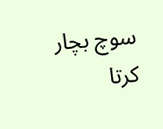سوچ بچار کرتا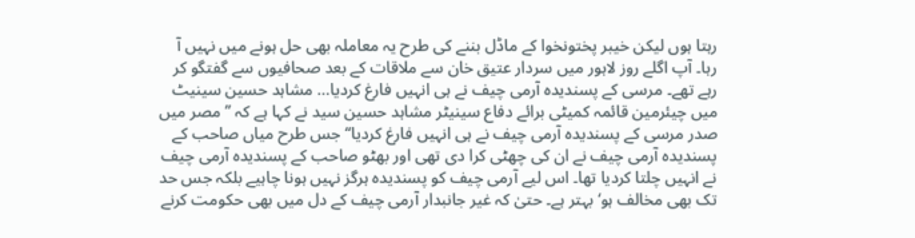رہتا ہوں لیکن خیبر پختونخوا کے ماڈل بننے کی طرح یہ معاملہ بھی حل ہونے میں نہیں آ رہا۔ آپ اگلے روز لاہور میں سردار عتیق خان سے ملاقات کے بعد صحافیوں سے گفتگو کر رہے تھے۔ مرسی کے پسندیدہ آرمی چیف نے ہی انہیں فارغ کردیا… مشاہد حسین سینیٹ میں چیئرمین قائمہ کمیٹی برائے دفاع سینیٹر مشاہد حسین سید نے کہا ہے کہ ’’مصر میں صدر مرسی کے پسندیدہ آرمی چیف نے ہی انہیں فارغ کردیا‘‘ جس طرح میاں صاحب کے پسندیدہ آرمی چیف نے ان کی چھٹی کرا دی تھی اور بھٹو صاحب کے پسندیدہ آرمی چیف نے انہیں چلتا کردیا تھا۔ اس لیے آرمی چیف کو پسندیدہ ہرگز نہیں ہونا چاہیے بلکہ جس حد تک بھی مخالف ہو‘ بہتر ہے۔ حتیٰ کہ غیر جانبدار آرمی چیف کے دل میں بھی حکومت کرنے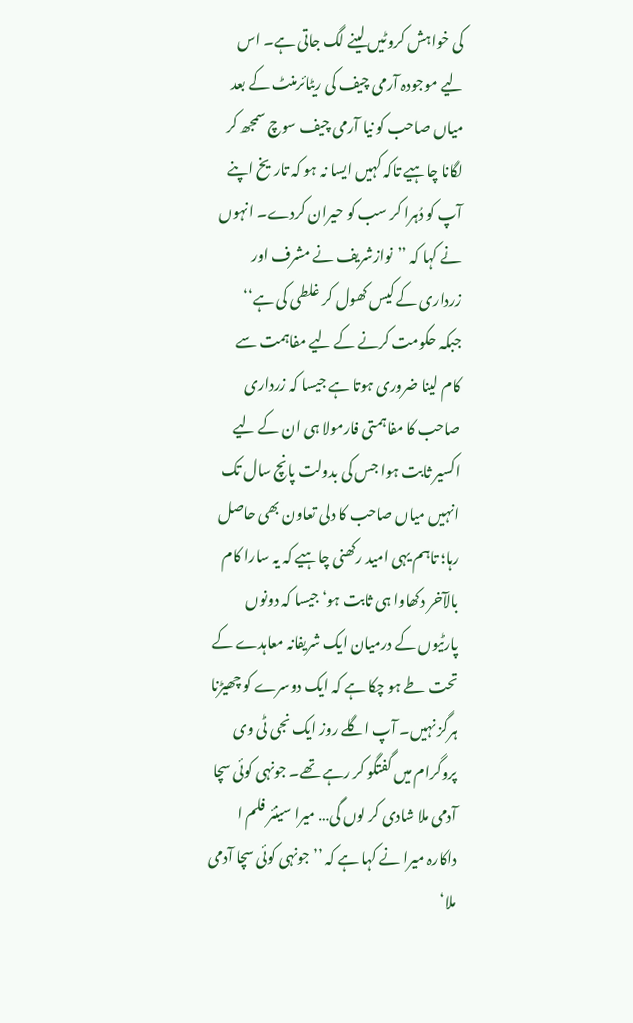کی خواہش کروٹیں لینے لگ جاتی ہے۔ اس لیے موجودہ آرمی چیف کی ریٹائرمنٹ کے بعد میاں صاحب کو نیا آرمی چیف سوچ سمجھ کر لگانا چاہیے تاکہ کہیں ایسا نہ ہو کہ تاریخ اپنے آپ کو دُہرا کر سب کو حیران کردے۔ انہوں نے کہا کہ ’’نوازشریف نے مشرف اور زرداری کے کیس کھول کر غلطی کی ہے‘‘ جبکہ حکومت کرنے کے لیے مفاہمت سے کام لینا ضروری ہوتا ہے جیسا کہ زرداری صاحب کا مفاہمتی فارمولا ہی ان کے لیے اکسیر ثابت ہوا جس کی بدولت پانچ سال تک انہیں میاں صاحب کا دلی تعاون بھی حاصل رہا؛ تاہم یہی امید رکھنی چاہیے کہ یہ سارا کام بالآخر دکھاوا ہی ثابت ہو‘ جیسا کہ دونوں پارٹیوں کے درمیان ایک شریفانہ معاہدے کے تحت طے ہو چکا ہے کہ ایک دوسرے کو چھیڑنا ہرگز نہیں۔ آپ اگلے روز ایک نجی ٹی وی پروگرام میں گفتگو کر رہے تھے۔ جونہی کوئی سچا آدمی ملا شادی کر لوں گی… میرا سینئر فلم ا داکارہ میرا نے کہا ہے کہ ’’جونہی کوئی سچا آدمی ملا‘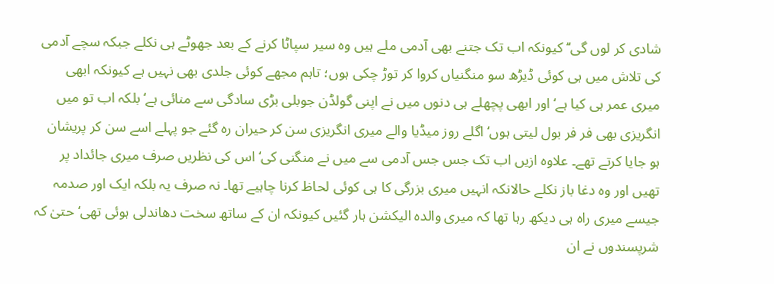شادی کر لوں گی‘‘ کیونکہ اب تک جتنے بھی آدمی ملے ہیں وہ سیر سپاٹا کرنے کے بعد جھوٹے ہی نکلے جبکہ سچے آدمی کی تلاش میں ہی کوئی ڈیڑھ سو منگنیاں کروا کر توڑ چکی ہوں؛ تاہم مجھے کوئی جلدی بھی نہیں ہے کیونکہ ابھی میری عمر ہی کیا ہے‘ اور ابھی پچھلے ہی دنوں میں نے اپنی گولڈن جوبلی بڑی سادگی سے منائی ہے‘ بلکہ اب تو میں انگریزی بھی فر فر بول لیتی ہوں‘ اگلے روز میڈیا والے میری انگریزی سن کر حیران رہ گئے جو پہلے اسے سن کر پریشان ہو جایا کرتے تھے۔ علاوہ ازیں اب تک جس جس آدمی سے میں نے منگنی کی‘ اس کی نظریں صرف میری جائداد پر تھیں اور وہ دغا باز نکلے حالانکہ انہیں میری بزرگی کا ہی کوئی لحاظ کرنا چاہیے تھا۔ نہ صرف یہ بلکہ ایک اور صدمہ جیسے میری راہ ہی دیکھ رہا تھا کہ میری والدہ الیکشن ہار گئیں کیونکہ ان کے ساتھ سخت دھاندلی ہوئی تھی‘ حتیٰ کہ شرپسندوں نے ان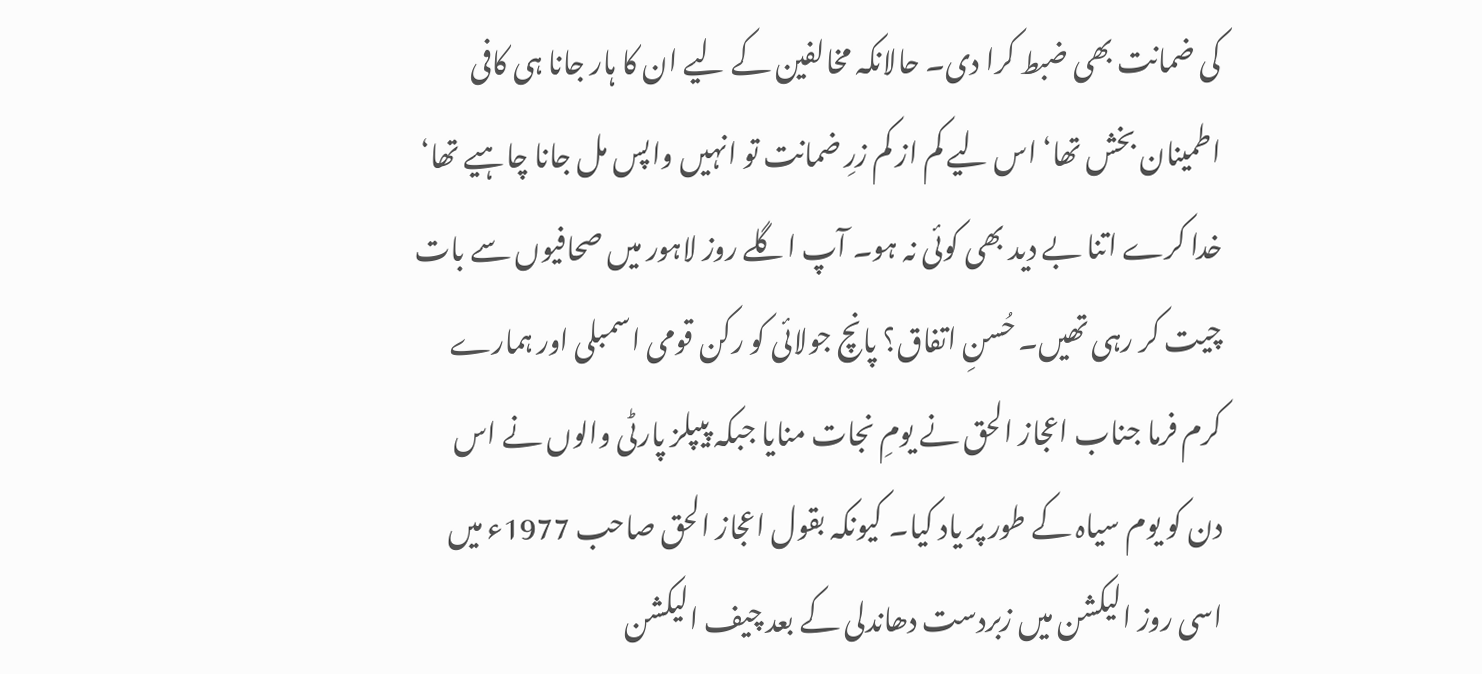کی ضمانت بھی ضبط کرا دی۔ حالانکہ مخالفین کے لیے ان کا ہار جانا ہی کافی اطمینان بخش تھا‘ اس لیے کم از کم زرِ ضمانت تو انہیں واپس مل جانا چاہیے تھا‘ خدا کرے اتنا بے دید بھی کوئی نہ ہو۔ آپ اگلے روز لاہور میں صحافیوں سے بات چیت کر رہی تھیں۔ حُسنِ اتفاق؟ پانچ جولائی کو رکن قومی اسمبلی اور ہمارے کرم فرما جناب اعجاز الحق نے یومِ نجات منایا جبکہ پیپلز پارٹی والوں نے اس دن کو یوم سیاہ کے طور پر یاد کیا۔ کیونکہ بقول اعجاز الحق صاحب 1977ء میں اسی روز الیکشن میں زبردست دھاندلی کے بعد چیف الیکشن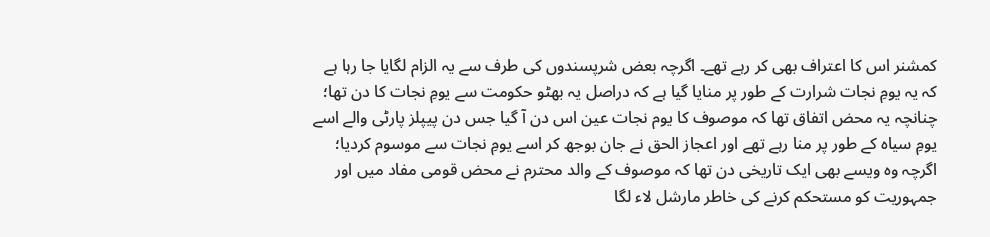کمشنر اس کا اعتراف بھی کر رہے تھے۔ اگرچہ بعض شرپسندوں کی طرف سے یہ الزام لگایا جا رہا ہے کہ یہ یومِ نجات شرارت کے طور پر منایا گیا ہے کہ دراصل یہ بھٹو حکومت سے یومِ نجات کا دن تھا؛ چنانچہ یہ محض اتفاق تھا کہ موصوف کا یوم نجات عین اس دن آ گیا جس دن پیپلز پارٹی والے اسے یومِ سیاہ کے طور پر منا رہے تھے اور اعجاز الحق نے جان بوجھ کر اسے یومِ نجات سے موسوم کردیا؛ اگرچہ وہ ویسے بھی ایک تاریخی دن تھا کہ موصوف کے والد محترم نے محض قومی مفاد میں اور جمہوریت کو مستحکم کرنے کی خاطر مارشل لاء لگا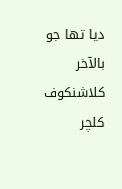دیا تھا جو بالآخر کلاشنکوف کلچر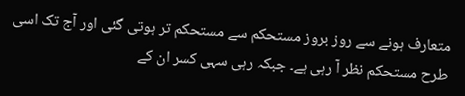متعارف ہونے سے روز بروز مستحکم سے مستحکم تر ہوتی گئی اور آج تک اسی طرح مستحکم نظر آ رہی ہے۔ جبکہ رہی سہی کسر ان کے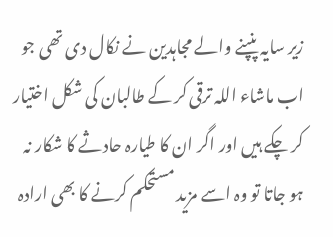زیر سایہ پنپنے والے مجاہدین نے نکال دی تھی جو اب ماشاء اللہ ترقی کر کے طالبان کی شکل اختیار کر چکے ہیں اور اگر ان کا طیارہ حادثے کا شکار نہ ہو جاتا تو وہ اسے مزید مستحکم کرنے کا بھی ارادہ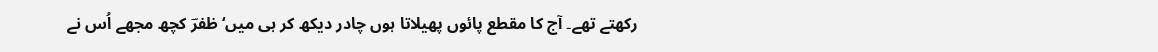رکھتے تھے۔ آج کا مقطع پائوں پھیلاتا ہوں چادر دیکھ کر ہی میں‘ ظفرؔ کچھ مجھے اُس نے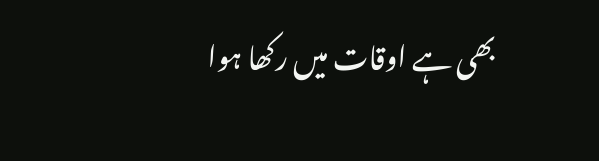بھی ہے اوقات میں رکھا ہوا